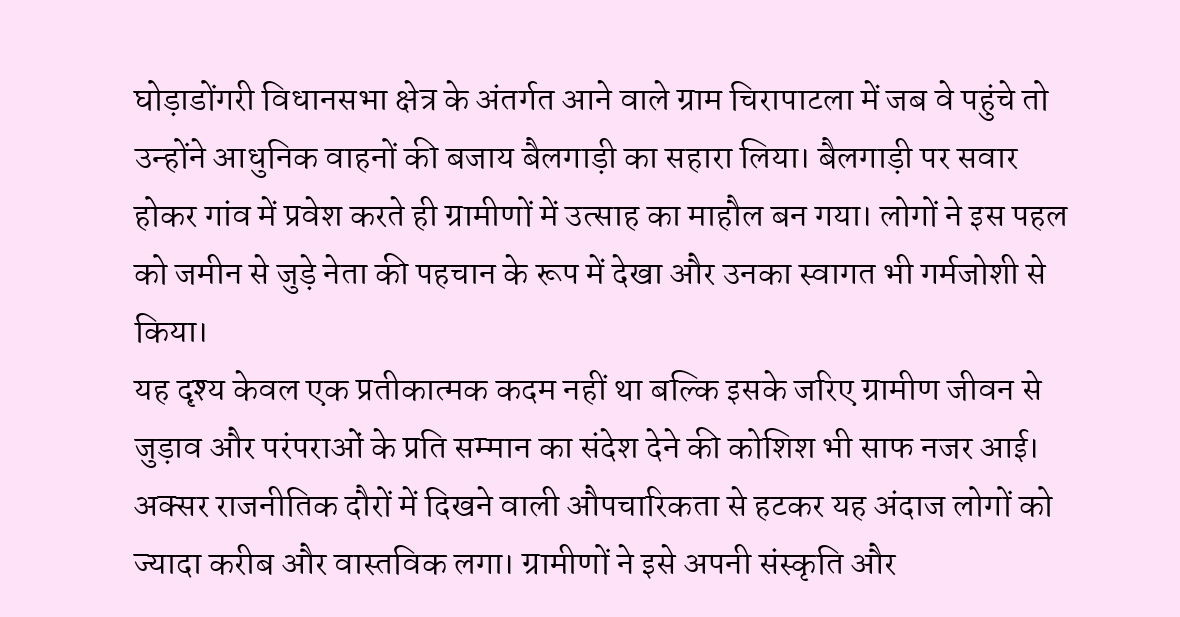घोड़ाडोंगरी विधानसभा क्षेत्र के अंतर्गत आने वाले ग्राम चिरापाटला में जब वे पहुंचे तो उन्होंने आधुनिक वाहनों की बजाय बैलगाड़ी का सहारा लिया। बैलगाड़ी पर सवार होकर गांव में प्रवेश करते ही ग्रामीणों में उत्साह का माहौल बन गया। लोगों ने इस पहल को जमीन से जुड़े नेता की पहचान के रूप में देखा और उनका स्वागत भी गर्मजोशी से किया।
यह दृश्य केवल एक प्रतीकात्मक कदम नहीं था बल्कि इसके जरिए ग्रामीण जीवन से जुड़ाव और परंपराओं के प्रति सम्मान का संदेश देने की कोशिश भी साफ नजर आई। अक्सर राजनीतिक दौरों में दिखने वाली औपचारिकता से हटकर यह अंदाज लोगों को ज्यादा करीब और वास्तविक लगा। ग्रामीणों ने इसे अपनी संस्कृति और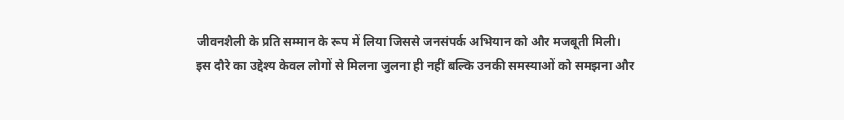जीवनशैली के प्रति सम्मान के रूप में लिया जिससे जनसंपर्क अभियान को और मजबूती मिली।
इस दौरे का उद्देश्य केवल लोगों से मिलना जुलना ही नहीं बल्कि उनकी समस्याओं को समझना और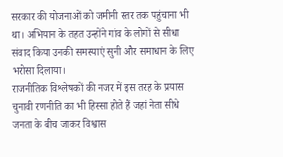सरकार की योजनाओं को जमीनी स्तर तक पहुंचाना भी था। अभियान के तहत उन्होंने गांव के लोगों से सीधा संवाद किया उनकी समस्याएं सुनी और समाधान के लिए भरोसा दिलाया।
राजनीतिक विश्लेषकों की नजर में इस तरह के प्रयास चुनावी रणनीति का भी हिस्सा होते हैं जहां नेता सीधे जनता के बीच जाकर विश्वास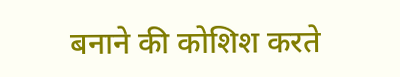बनाने की कोशिश करते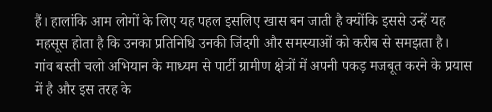हैं। हालांकि आम लोगों के लिए यह पहल इसलिए खास बन जाती है क्योंकि इससे उन्हें यह महसूस होता है कि उनका प्रतिनिधि उनकी जिंदगी और समस्याओं को करीब से समझता है।
गांव बस्ती चलो अभियान के माध्यम से पार्टी ग्रामीण क्षेत्रों में अपनी पकड़ मजबूत करने के प्रयास में है और इस तरह के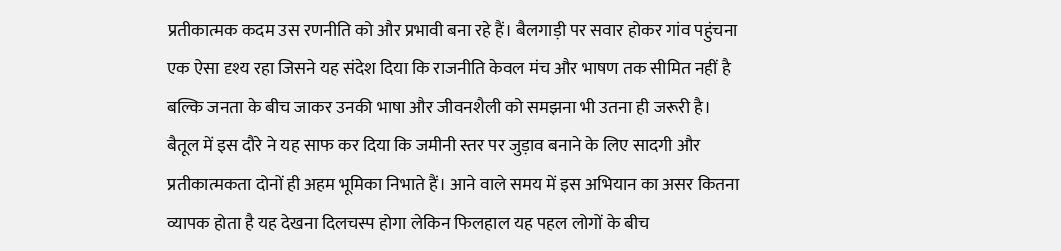प्रतीकात्मक कदम उस रणनीति को और प्रभावी बना रहे हैं। बैलगाड़ी पर सवार होकर गांव पहुंचना एक ऐसा दृश्य रहा जिसने यह संदेश दिया कि राजनीति केवल मंच और भाषण तक सीमित नहीं है बल्कि जनता के बीच जाकर उनकी भाषा और जीवनशैली को समझना भी उतना ही जरूरी है।
बैतूल में इस दौरे ने यह साफ कर दिया कि जमीनी स्तर पर जुड़ाव बनाने के लिए सादगी और प्रतीकात्मकता दोनों ही अहम भूमिका निभाते हैं। आने वाले समय में इस अभियान का असर कितना व्यापक होता है यह देखना दिलचस्प होगा लेकिन फिलहाल यह पहल लोगों के बीच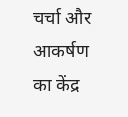चर्चा और आकर्षण का केंद्र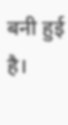बनी हुई है।